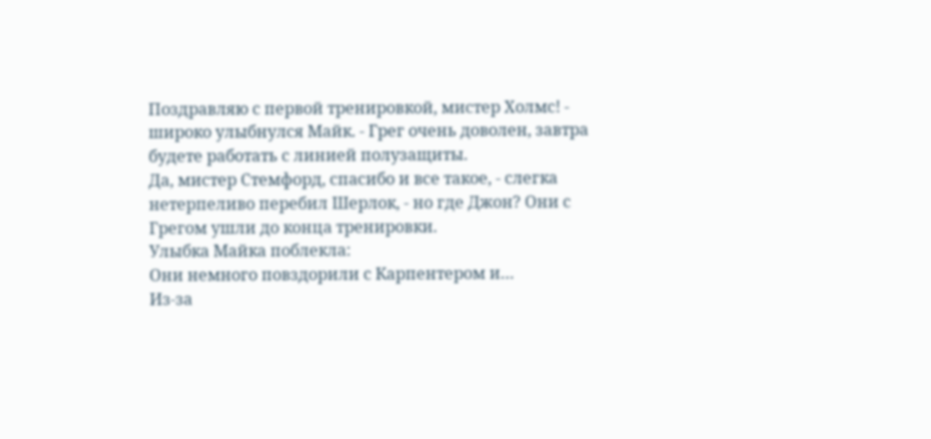Поздравляю с первой тренировкой, мистер Холмс! - широко улыбнулся Майк. - Грег очень доволен, завтра будете работать с линией полузащиты.
Да, мистер Стемфорд, спасибо и все такое, - слегка нетерпеливо перебил Шерлок, - но где Джон? Они с Грегом ушли до конца тренировки.
Улыбка Майка поблекла:
Они немного повздорили с Карпентером и…
Из-за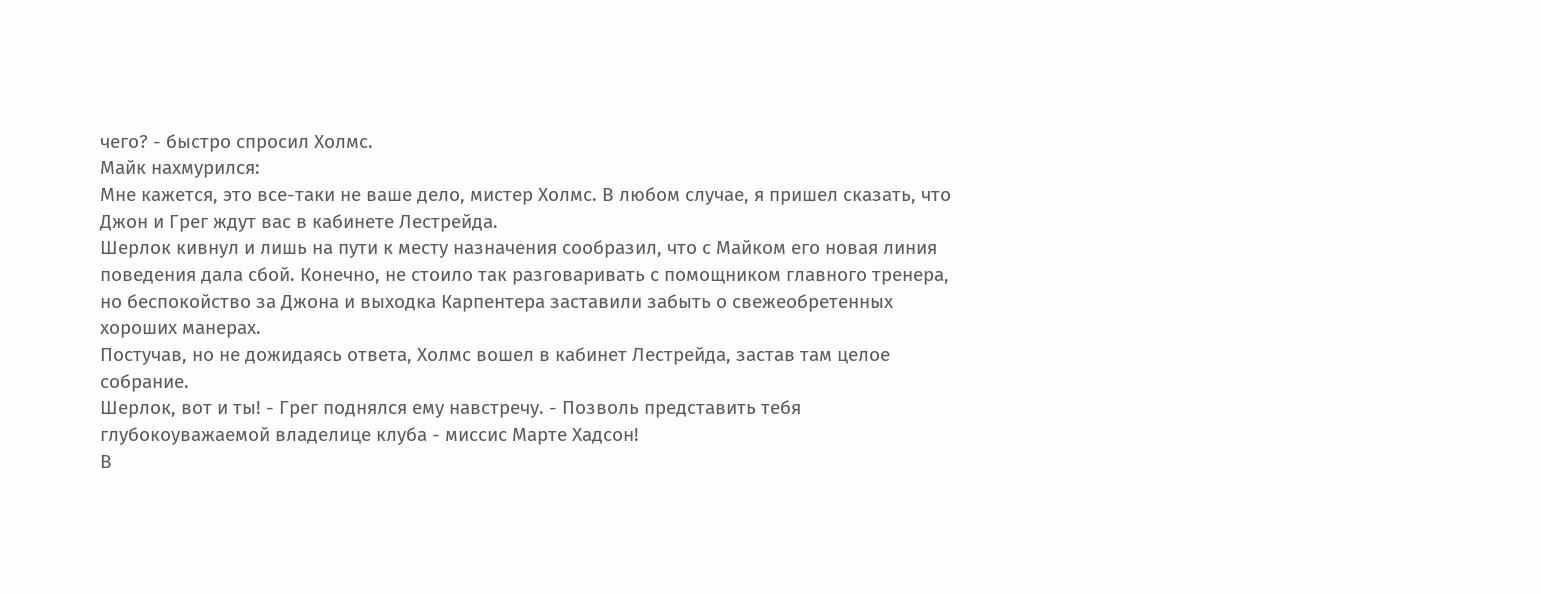чего? - быстро спросил Холмс.
Майк нахмурился:
Мне кажется, это все-таки не ваше дело, мистер Холмс. В любом случае, я пришел сказать, что Джон и Грег ждут вас в кабинете Лестрейда.
Шерлок кивнул и лишь на пути к месту назначения сообразил, что с Майком его новая линия поведения дала сбой. Конечно, не стоило так разговаривать с помощником главного тренера, но беспокойство за Джона и выходка Карпентера заставили забыть о свежеобретенных хороших манерах.
Постучав, но не дожидаясь ответа, Холмс вошел в кабинет Лестрейда, застав там целое собрание.
Шерлок, вот и ты! - Грег поднялся ему навстречу. - Позволь представить тебя глубокоуважаемой владелице клуба - миссис Марте Хадсон!
В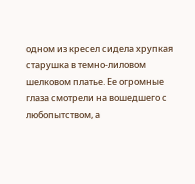одном из кресел сидела хрупкая старушка в темно-лиловом шелковом платье. Ее огромные глаза смотрели на вошедшего с любопытством, а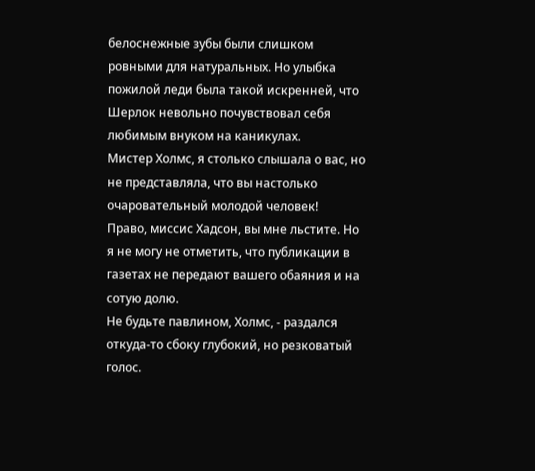белоснежные зубы были слишком ровными для натуральных. Но улыбка пожилой леди была такой искренней, что Шерлок невольно почувствовал себя любимым внуком на каникулах.
Мистер Холмс, я столько слышала о вас, но не представляла, что вы настолько очаровательный молодой человек!
Право, миссис Хадсон, вы мне льстите. Но я не могу не отметить, что публикации в газетах не передают вашего обаяния и на сотую долю.
Не будьте павлином, Холмс, - раздался откуда-то сбоку глубокий, но резковатый голос.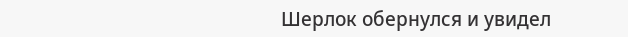Шерлок обернулся и увидел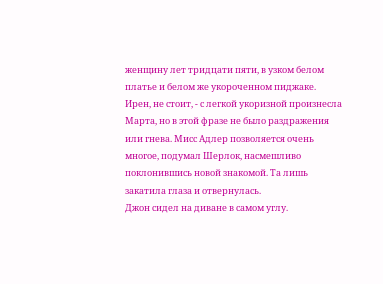женщину лет тридцати пяти, в узком белом платье и белом же укороченном пиджаке.
Ирен, не стоит, - с легкой укоризной произнесла Марта, но в этой фразе не было раздражения или гнева. Мисс Адлер позволяется очень многое, подумал Шерлок, насмешливо поклонившись новой знакомой. Та лишь закатила глаза и отвернулась.
Джон сидел на диване в самом углу.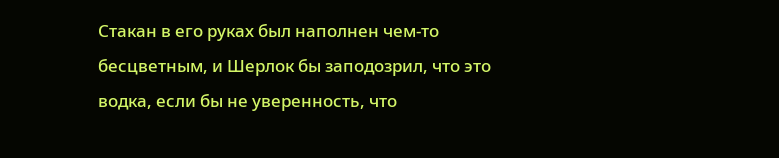Стакан в его руках был наполнен чем-то бесцветным, и Шерлок бы заподозрил, что это водка, если бы не уверенность, что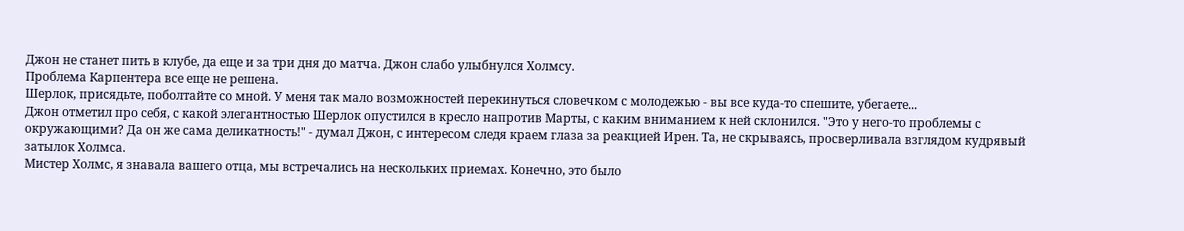Джон не станет пить в клубе, да еще и за три дня до матча. Джон слабо улыбнулся Холмсу.
Проблема Карпентера все еще не решена.
Шерлок, присядьте, поболтайте со мной. У меня так мало возможностей перекинуться словечком с молодежью - вы все куда-то спешите, убегаете...
Джон отметил про себя, с какой элегантностью Шерлок опустился в кресло напротив Марты, с каким вниманием к ней склонился. "Это у него-то проблемы с окружающими? Да он же сама деликатность!" - думал Джон, с интересом следя краем глаза за реакцией Ирен. Та, не скрываясь, просверливала взглядом кудрявый затылок Холмса.
Мистер Холмс, я знавала вашего отца, мы встречались на нескольких приемах. Конечно, это было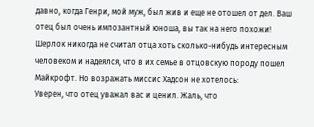давно, когда Генри, мой муж, был жив и еще не отошел от дел. Ваш отец был очень импозантный юноша, вы так на него похожи!
Шерлок никогда не считал отца хоть сколько-нибудь интересным человеком и надеялся, что в их семье в отцовскую породу пошел Майкрофт. Но возражать миссис Хадсон не хотелось:
Уверен, что отец уважал вас и ценил. Жаль, что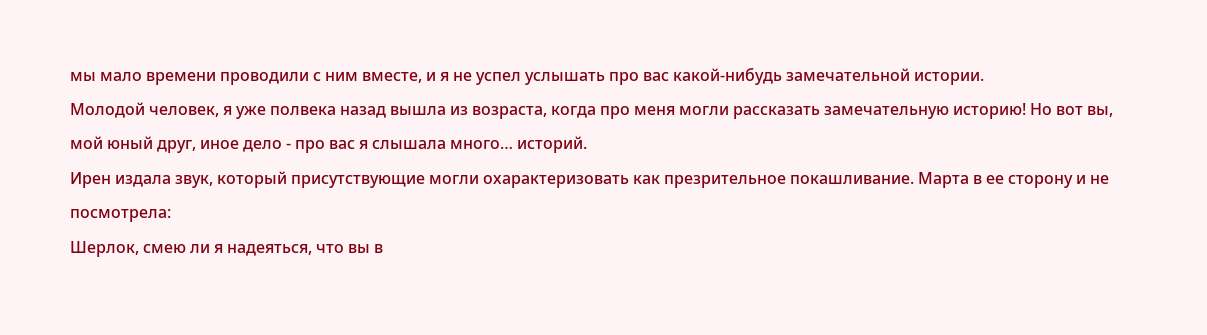мы мало времени проводили с ним вместе, и я не успел услышать про вас какой-нибудь замечательной истории.
Молодой человек, я уже полвека назад вышла из возраста, когда про меня могли рассказать замечательную историю! Но вот вы, мой юный друг, иное дело - про вас я слышала много… историй.
Ирен издала звук, который присутствующие могли охарактеризовать как презрительное покашливание. Марта в ее сторону и не посмотрела:
Шерлок, смею ли я надеяться, что вы в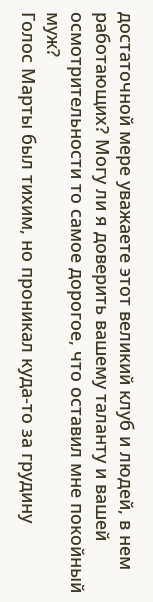достаточной мере уважаете этот великий клуб и людей, в нем работающих? Могу ли я доверить вашему таланту и вашей осмотрительности то самое дорогое, что оставил мне покойный муж?
Голос Марты был тихим, но проникал куда-то за грудину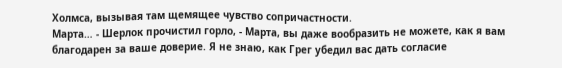Холмса, вызывая там щемящее чувство сопричастности.
Марта… - Шерлок прочистил горло, - Марта, вы даже вообразить не можете, как я вам благодарен за ваше доверие. Я не знаю, как Грег убедил вас дать согласие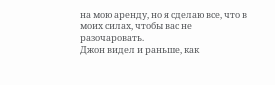на мою аренду, но я сделаю все, что в моих силах, чтобы вас не разочаровать.
Джон видел и раньше, как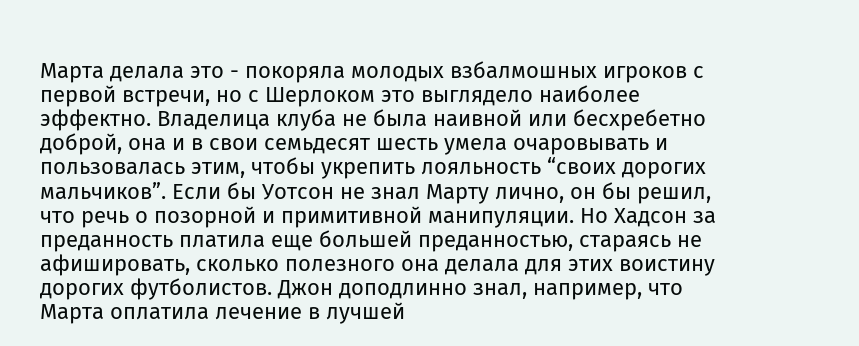Марта делала это - покоряла молодых взбалмошных игроков с первой встречи, но с Шерлоком это выглядело наиболее эффектно. Владелица клуба не была наивной или бесхребетно доброй, она и в свои семьдесят шесть умела очаровывать и пользовалась этим, чтобы укрепить лояльность “своих дорогих мальчиков”. Если бы Уотсон не знал Марту лично, он бы решил, что речь о позорной и примитивной манипуляции. Но Хадсон за преданность платила еще большей преданностью, стараясь не афишировать, сколько полезного она делала для этих воистину дорогих футболистов. Джон доподлинно знал, например, что Марта оплатила лечение в лучшей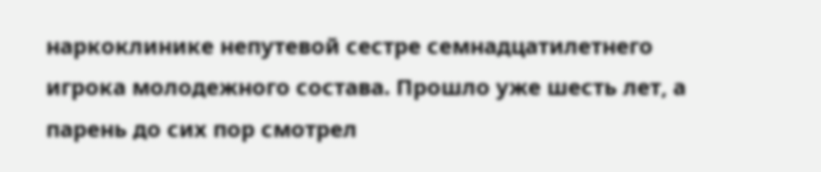наркоклинике непутевой сестре семнадцатилетнего игрока молодежного состава. Прошло уже шесть лет, а парень до сих пор смотрел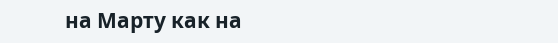на Марту как на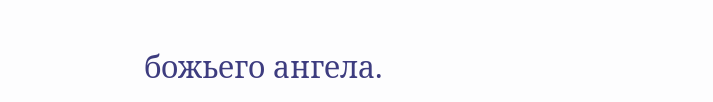божьего ангела.